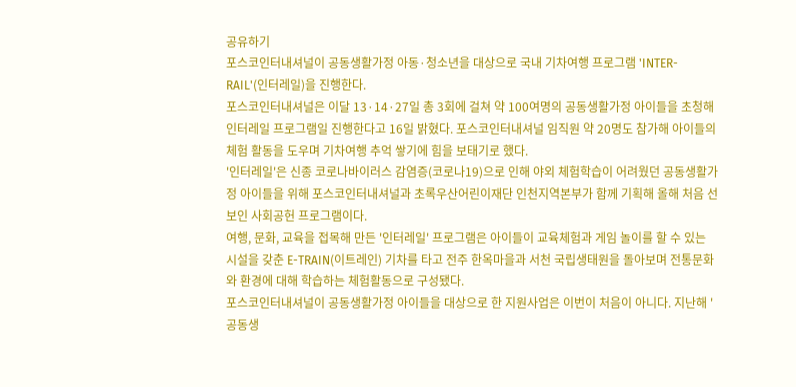공유하기
포스코인터내셔널이 공동생활가정 아동·청소년을 대상으로 국내 기차여행 프로그램 'INTER-RAIL'(인터레일)을 진행한다.
포스코인터내셔널은 이달 13·14·27일 총 3회에 걸쳐 약 100여명의 공동생활가정 아이들을 초청해 인터레일 프로그램일 진행한다고 16일 밝혔다. 포스코인터내셔널 임직원 약 20명도 참가해 아이들의 체험 활동을 도우며 기차여행 추억 쌓기에 힘을 보태기로 했다.
'인터레일'은 신종 코로나바이러스 감염증(코로나19)으로 인해 야외 체험학습이 어려웠던 공동생활가정 아이들을 위해 포스코인터내셔널과 초록우산어린이재단 인천지역본부가 함께 기획해 올해 처음 선보인 사회공헌 프로그램이다.
여행, 문화, 교육을 접목해 만든 '인터레일' 프로그램은 아이들이 교육체험과 게임 놀이를 할 수 있는 시설을 갖춘 E-TRAIN(이트레인) 기차를 타고 전주 한옥마을과 서천 국립생태원을 돌아보며 전통문화와 환경에 대해 학습하는 체험활동으로 구성됐다.
포스코인터내셔널이 공동생활가정 아이들을 대상으로 한 지원사업은 이번이 처음이 아니다. 지난해 '공동생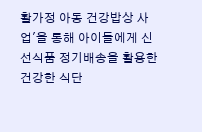활가정 아동 건강밥상 사업'을 통해 아이들에게 신선식품 정기배송을 활용한 건강한 식단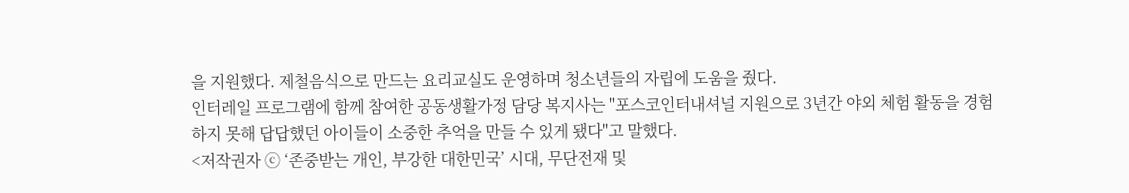을 지원했다. 제철음식으로 만드는 요리교실도 운영하며 청소년들의 자립에 도움을 줬다.
인터레일 프로그램에 함께 참여한 공동생활가정 담당 복지사는 "포스코인터내셔널 지원으로 3년간 야외 체험 활동을 경험하지 못해 답답했던 아이들이 소중한 추억을 만들 수 있게 됐다"고 말했다.
<저작권자 ⓒ ‘존중받는 개인, 부강한 대한민국’ 시대, 무단전재 및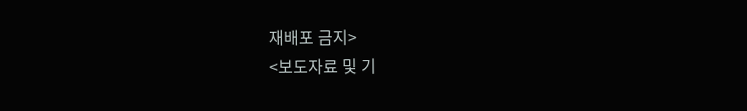재배포 금지>
<보도자료 및 기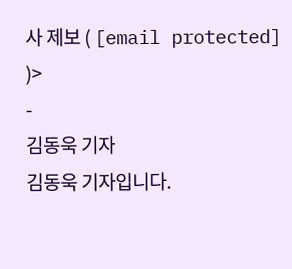사 제보 ( [email protected] )>
-
김동욱 기자
김동욱 기자입니다.